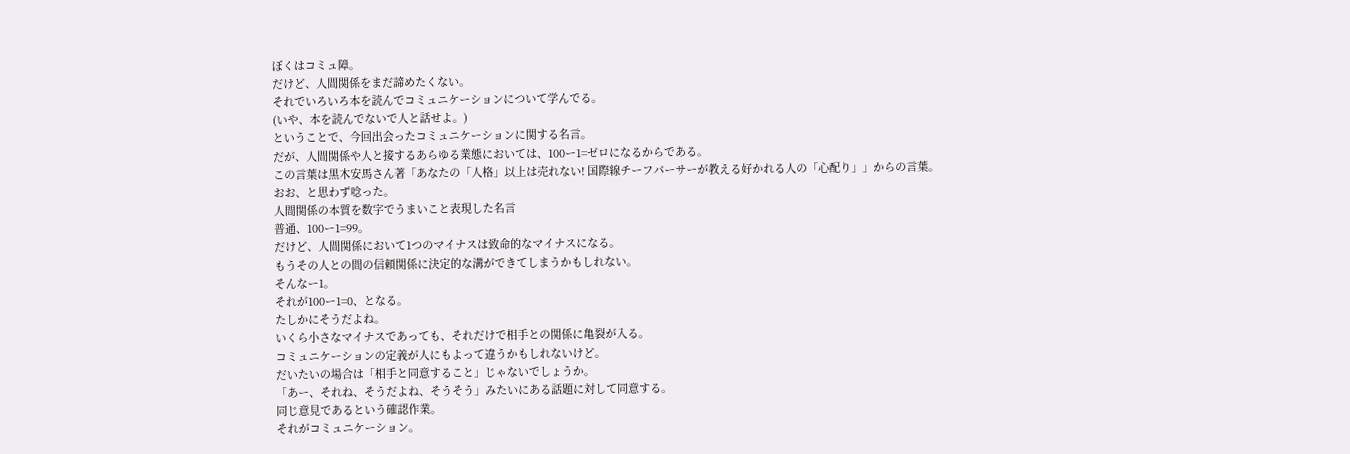ぼくはコミュ障。
だけど、人間関係をまだ諦めたくない。
それでいろいろ本を読んでコミュニケーションについて学んでる。
(いや、本を読んでないで人と話せよ。)
ということで、今回出会ったコミュニケーションに関する名言。
だが、人間関係や人と接するあらゆる業態においては、100ー1=ゼロになるからである。
この言葉は黒木安馬さん著「あなたの「人格」以上は売れない! 国際線チーフパーサーが教える好かれる人の「心配り」」からの言葉。
おお、と思わず唸った。
人間関係の本質を数字でうまいこと表現した名言
普通、100ー1=99。
だけど、人間関係において1つのマイナスは致命的なマイナスになる。
もうその人との間の信頼関係に決定的な溝ができてしまうかもしれない。
そんなー1。
それが100ー1=0、となる。
たしかにそうだよね。
いくら小さなマイナスであっても、それだけで相手との関係に亀裂が入る。
コミュニケーションの定義が人にもよって違うかもしれないけど。
だいたいの場合は「相手と同意すること」じゃないでしょうか。
「あー、それね、そうだよね、そうそう」みたいにある話題に対して同意する。
同じ意見であるという確認作業。
それがコミュニケーション。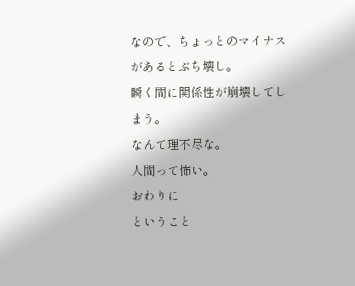なので、ちょっとのマイナスがあるとぶち壊し。
瞬く間に関係性が崩壊してしまう。
なんて理不尽な。
人間って怖い。
おわりに
ということ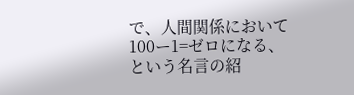で、人間関係において100ー1=ゼロになる、という名言の紹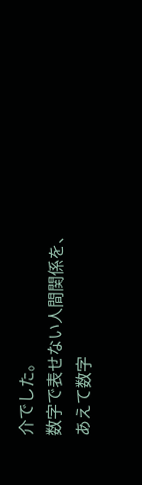介でした。
数字で表せない人間関係を、あえて数字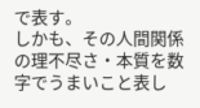で表す。
しかも、その人間関係の理不尽さ・本質を数字でうまいこと表し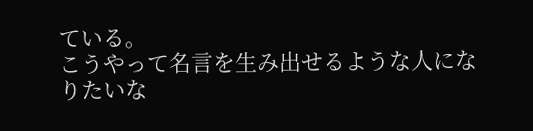ている。
こうやって名言を生み出せるような人になりたいな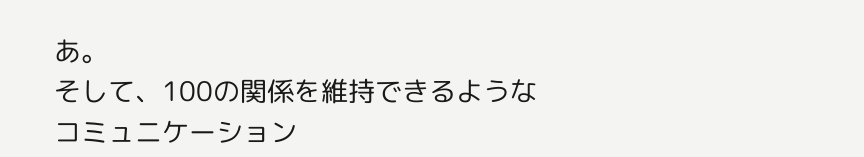あ。
そして、100の関係を維持できるようなコミュニケーション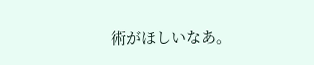術がほしいなあ。